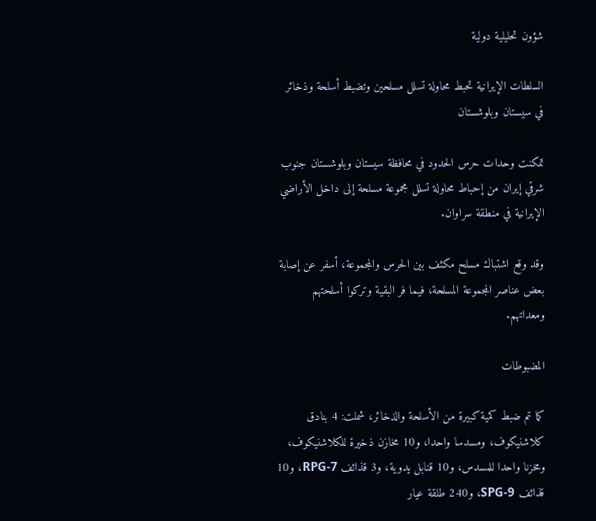شؤون تحليلية دولية

السلطات الإيرانية تحبط محاولة تسلل مسلحين وتضبط أسلحة وذخائر في سيستان وبلوشستان

تمكنت وحدات حرس الحدود في محافظة سيستان وبلوشستان جنوب شرقي إيران من إحباط محاولة تسلل مجموعة مسلحة إلى داخل الأراضي الإيرانية في منطقة سراوان.

وقد وقع اشتباك مسلح مكثف بين الحرس والمجموعة، أسفر عن إصابة بعض عناصر المجموعة المسلحة، فيما فر البقية وتركوا أسلحتهم ومعداتهم.

المضبوطات

كما تم ضبط كمية كبيرة من الأسلحة والذخائر، شملت: 4 بنادق كلاشنيكوف، ومسدسا واحدا، و10 مخازن ذخيرة للكلاشنيكوف، ومخزنا واحدا للمسدس، و10 قنابل يدوية، و3 قذائف RPG-7، و10 قذائف SPG-9، و240 طلقة عيار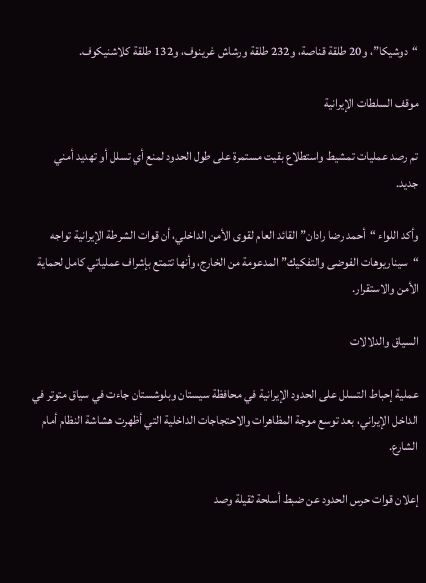“دوشيكا”، و20 طلقة قناصة، و232 طلقة ورشاش غرینوف، و132 طلقة كلاشنيكوف.

موقف السلطات الإيرانية

تم رصد عمليات تمشيط واستطلاع بقيت مستمرة على طول الحدود لمنع أي تسلل أو تهديد أمني جديد.

وأكد اللواء “أحمد رضا رادان” القائد العام لقوى الأمن الداخلي، أن قوات الشرطة الإيرانية تواجه “سيناريوهات الفوضى والتفكيك” المدعومة من الخارج، وأنها تتمتع بإشراف عملياتي كامل لحماية الأمن والاستقرار.

السياق والدلالات

عملية إحباط التسلل على الحدود الإيرانية في محافظة سيستان وبلوشستان جاءت في سياق متوتر في الداخل الإيراني، بعد توسع موجة المظاهرات والاحتجاجات الداخلية التي أظهرت هشاشة النظام أمام الشارع.

إعلان قوات حرس الحدود عن ضبط أسلحة ثقيلة وصد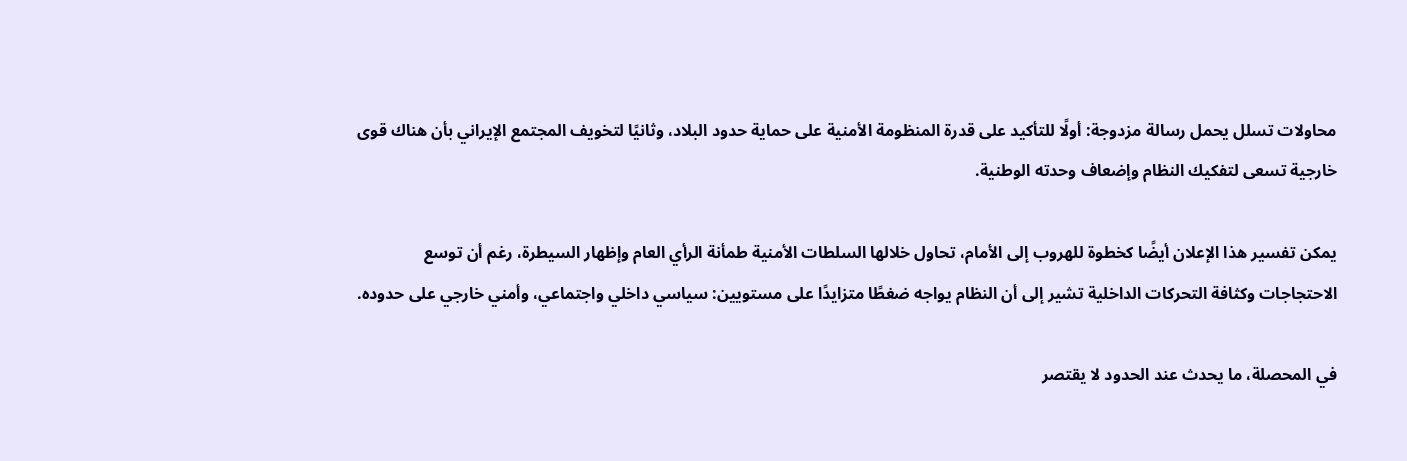محاولات تسلل يحمل رسالة مزدوجة: أولًا للتأكيد على قدرة المنظومة الأمنية على حماية حدود البلاد، وثانيًا لتخويف المجتمع الإيراني بأن هناك قوى خارجية تسعى لتفكيك النظام وإضعاف وحدته الوطنية.

يمكن تفسير هذا الإعلان أيضًا كخطوة للهروب إلى الأمام، تحاول خلالها السلطات الأمنية طمأنة الرأي العام وإظهار السيطرة، رغم أن توسع الاحتجاجات وكثافة التحركات الداخلية تشير إلى أن النظام يواجه ضغطًا متزايدًا على مستويين: سياسي داخلي واجتماعي، وأمني خارجي على حدوده.

في المحصلة، ما يحدث عند الحدود لا يقتصر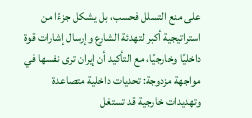على منع التسلل فحسب، بل يشكل جزءًا من استراتيجية أكبر لتهدئة الشارع وإرسال إشارات قوة داخليًا وخارجيًا، مع التأكيد أن إيران ترى نفسها في مواجهة مزدوجة: تحديات داخلية متصاعدة وتهديدات خارجية قد تستغل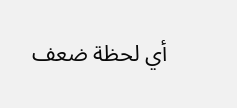أي لحظة ضعف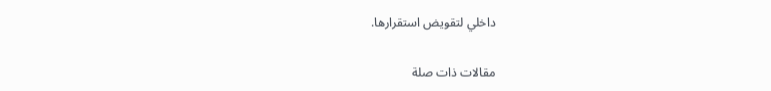داخلي لتقويض استقرارها.

مقالات ذات صلة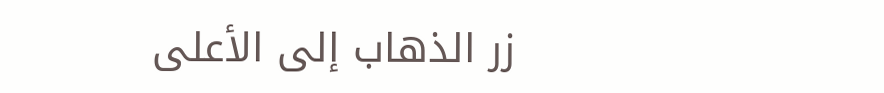زر الذهاب إلى الأعلى